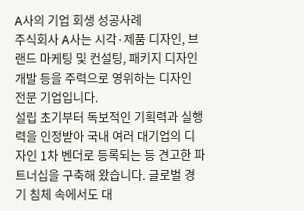A사의 기업 회생 성공사례
주식회사 A사는 시각·제품 디자인, 브랜드 마케팅 및 컨설팅, 패키지 디자인 개발 등을 주력으로 영위하는 디자인 전문 기업입니다.
설립 초기부터 독보적인 기획력과 실행력을 인정받아 국내 여러 대기업의 디자인 1차 벤더로 등록되는 등 견고한 파트너십을 구축해 왔습니다. 글로벌 경기 침체 속에서도 대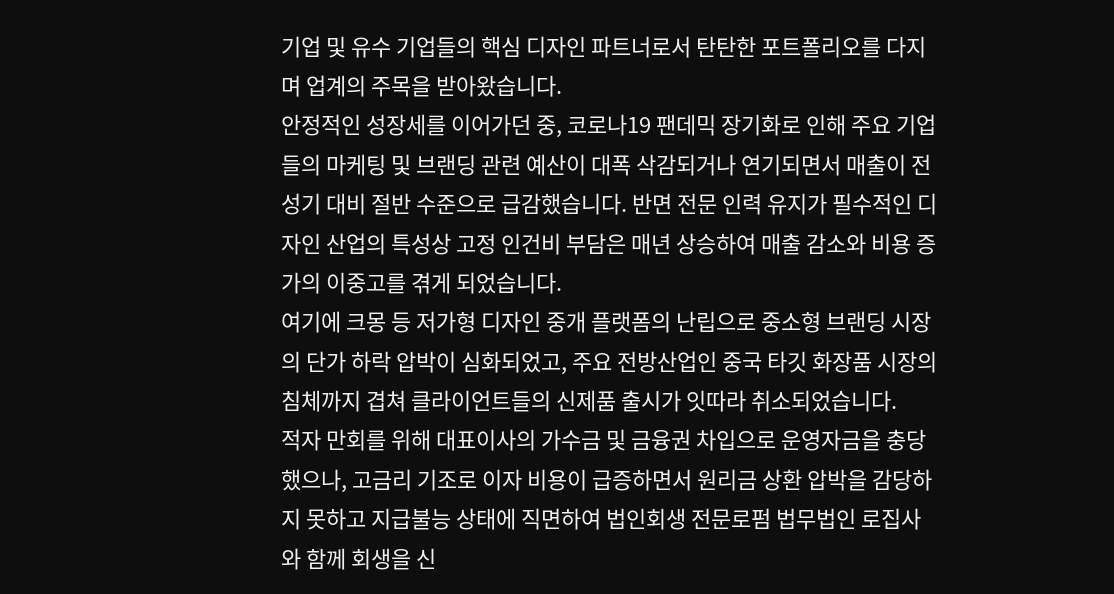기업 및 유수 기업들의 핵심 디자인 파트너로서 탄탄한 포트폴리오를 다지며 업계의 주목을 받아왔습니다.
안정적인 성장세를 이어가던 중, 코로나19 팬데믹 장기화로 인해 주요 기업들의 마케팅 및 브랜딩 관련 예산이 대폭 삭감되거나 연기되면서 매출이 전성기 대비 절반 수준으로 급감했습니다. 반면 전문 인력 유지가 필수적인 디자인 산업의 특성상 고정 인건비 부담은 매년 상승하여 매출 감소와 비용 증가의 이중고를 겪게 되었습니다.
여기에 크몽 등 저가형 디자인 중개 플랫폼의 난립으로 중소형 브랜딩 시장의 단가 하락 압박이 심화되었고, 주요 전방산업인 중국 타깃 화장품 시장의 침체까지 겹쳐 클라이언트들의 신제품 출시가 잇따라 취소되었습니다.
적자 만회를 위해 대표이사의 가수금 및 금융권 차입으로 운영자금을 충당했으나, 고금리 기조로 이자 비용이 급증하면서 원리금 상환 압박을 감당하지 못하고 지급불능 상태에 직면하여 법인회생 전문로펌 법무법인 로집사와 함께 회생을 신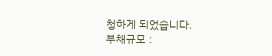청하게 되었습니다.
부채규모 :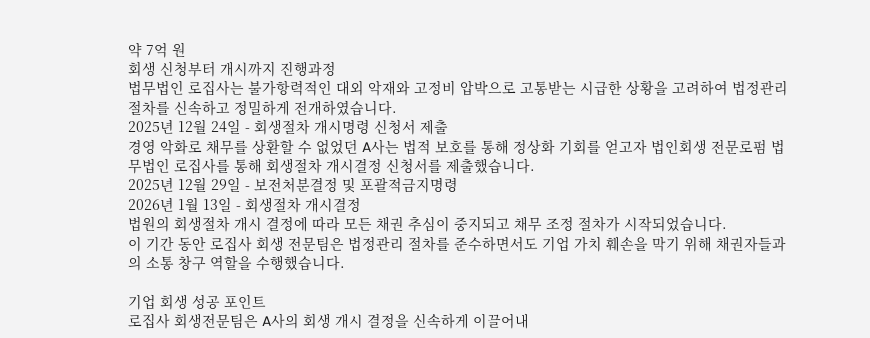약 7억 원
회생 신청부터 개시까지 진행과정
법무법인 로집사는 불가항력적인 대외 악재와 고정비 압박으로 고통받는 시급한 상황을 고려하여 법정관리 절차를 신속하고 정밀하게 전개하였습니다.
2025년 12월 24일 - 회생절차 개시명령 신청서 제출
경영 악화로 채무를 상환할 수 없었던 A사는 법적 보호를 통해 정상화 기회를 얻고자 법인회생 전문로펌 법무법인 로집사를 통해 회생절차 개시결정 신청서를 제출했습니다.
2025년 12월 29일 - 보전처분결정 및 포괄적금지명령
2026년 1월 13일 - 회생절차 개시결정
법원의 회생절차 개시 결정에 따라 모든 채권 추심이 중지되고 채무 조정 절차가 시작되었습니다.
이 기간 동안 로집사 회생 전문팀은 법정관리 절차를 준수하면서도 기업 가치 훼손을 막기 위해 채권자들과의 소통 창구 역할을 수행했습니다.

기업 회생 성공 포인트
로집사 회생전문팀은 A사의 회생 개시 결정을 신속하게 이끌어내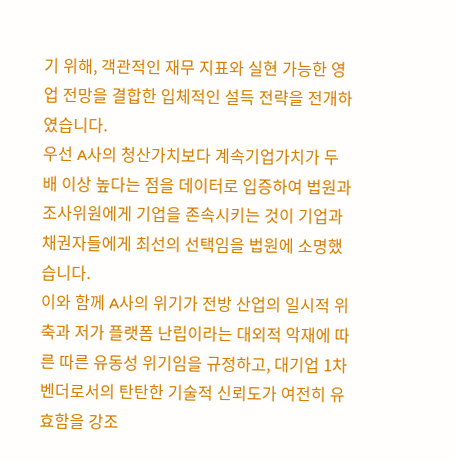기 위해, 객관적인 재무 지표와 실현 가능한 영업 전망을 결합한 입체적인 설득 전략을 전개하였습니다.
우선 A사의 청산가치보다 계속기업가치가 두 배 이상 높다는 점을 데이터로 입증하여 법원과 조사위원에게 기업을 존속시키는 것이 기업과 채권자들에게 최선의 선택임을 법원에 소명했습니다.
이와 함께 A사의 위기가 전방 산업의 일시적 위축과 저가 플랫폼 난립이라는 대외적 악재에 따른 따른 유동성 위기임을 규정하고, 대기업 1차 벤더로서의 탄탄한 기술적 신뢰도가 여전히 유효함을 강조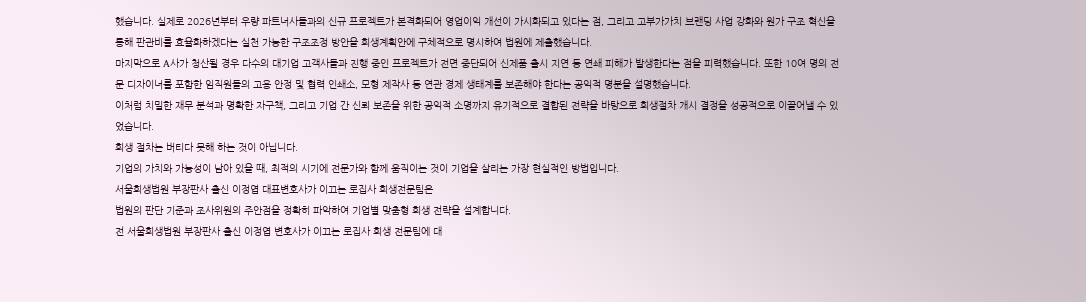했습니다. 실제로 2026년부터 우량 파트너사들과의 신규 프로젝트가 본격화되어 영업이익 개선이 가시화되고 있다는 점, 그리고 고부가가치 브랜딩 사업 강화와 원가 구조 혁신을 통해 판관비를 효율화하겠다는 실천 가능한 구조조정 방안을 회생계획안에 구체적으로 명시하여 법원에 제출했습니다.
마지막으로 A사가 청산될 경우 다수의 대기업 고객사들과 진행 중인 프로젝트가 전면 중단되어 신제품 출시 지연 등 연쇄 피해가 발생한다는 점을 피력했습니다. 또한 10여 명의 전문 디자이너를 포함한 임직원들의 고용 안정 및 협력 인쇄소, 모형 제작사 등 연관 경제 생태계를 보존해야 한다는 공익적 명분을 설명했습니다.
이처럼 치밀한 재무 분석과 명확한 자구책, 그리고 기업 간 신뢰 보존을 위한 공익적 소명까지 유기적으로 결합된 전략을 바탕으로 회생절차 개시 결정을 성공적으로 이끌어낼 수 있었습니다.
회생 절차는 버티다 못해 하는 것이 아닙니다.
기업의 가치와 가능성이 남아 있을 때, 최적의 시기에 전문가와 함께 움직이는 것이 기업을 살리는 가장 현실적인 방법입니다.
서울회생법원 부장판사 출신 이정엽 대표변호사가 이끄는 로집사 회생전문팀은
법원의 판단 기준과 조사위원의 주안점을 정확히 파악하여 기업별 맞춤형 회생 전략을 설계합니다.
전 서울회생법원 부장판사 출신 이정엽 변호사가 이끄는 로집사 회생 전문팀에 대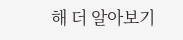해 더 알아보기